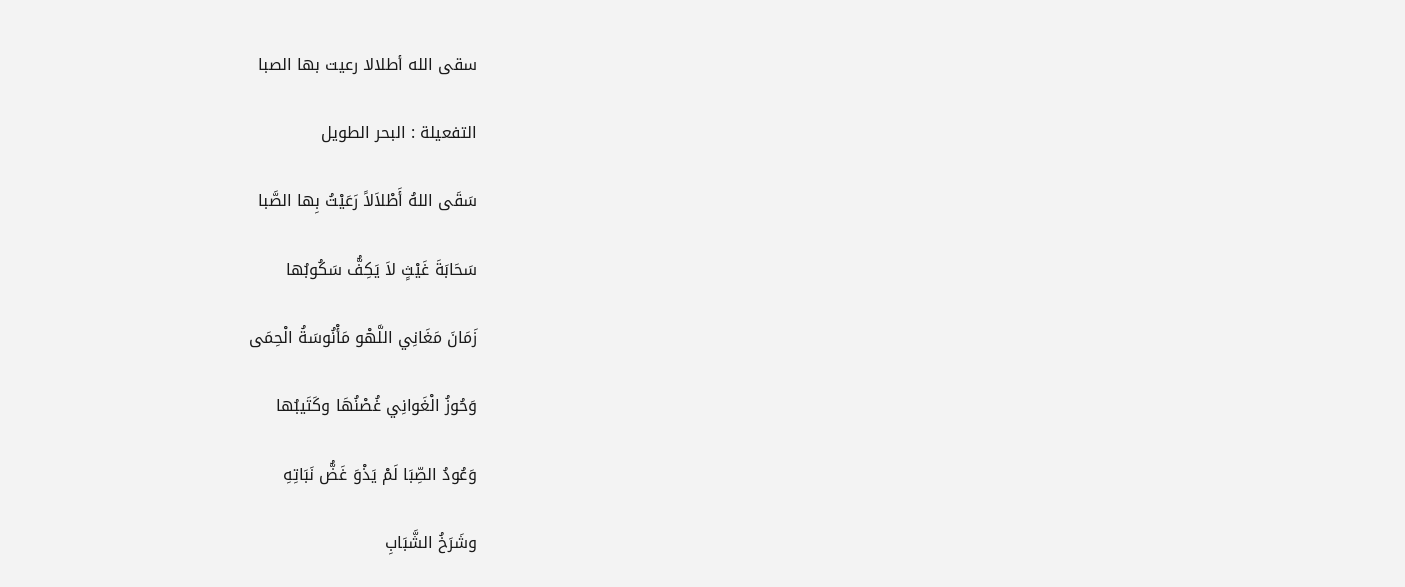سقى الله أطلالا رعيت بها الصبا

التفعيلة : البحر الطويل

سَقَى اللهُ أَطْلاَلاً رَعَيْتُ بِها الصَّبا

سَحَابَةَ غَيْثٍ لاَ يَكِفُّ سَكُوبُها

زَمَانَ مَغَانِي اللَّهْو مَأْنُوسَةُ الْحِمَى

وَحُوزُ الْغَوانِي غُصْنُهَا وكَتَيبُها

وَعُودُ الصِّبَا لَمْ يَذْوَ غَضُّ نَبَاتِهِ

وشَرَخُ الشَّبَابِ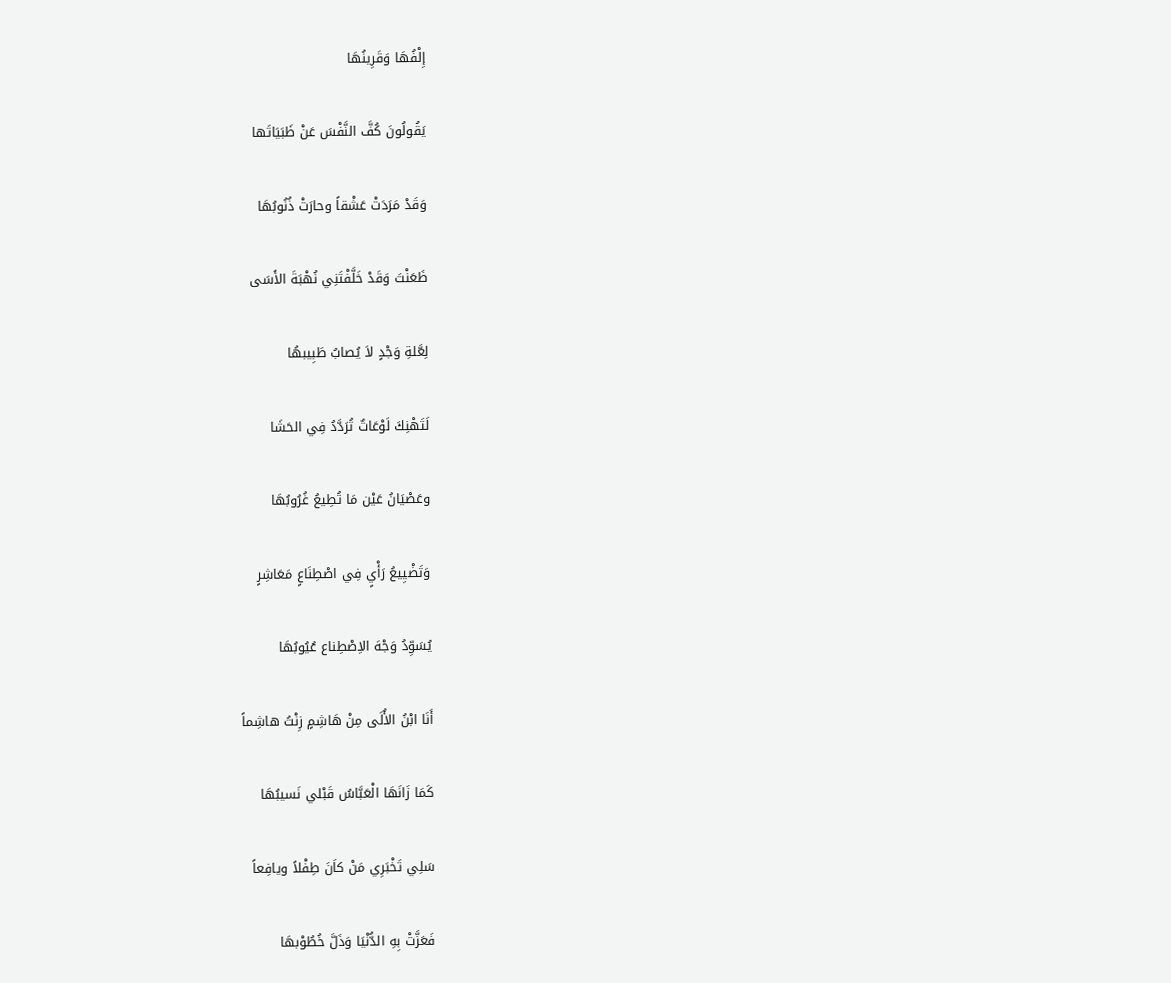إِلْفُهَا وَقَرِينُهَا

يَقُولُونَ كُفَّ النَّفْسَ عَنْ ظَبَيَاتَها

وَقَدْ مَرَدَتْ عَشْقاً وحارَتْ ذُنُوبُهَا

ظَعَنْتَ وَقَدْ خَلَّفْتَنِي نُهْبَةَ الأَسَى

لِعَّلةِ وَجْدٍ لاَ يُصابُ طَبِيبهُا

لَتَهْنِكَ لَوْعَاتٌ تُرَدَّدُ فِي الحَشَا

وعَصْيَانُ عَيْن مَا تُطِيعُ غُرُوبُهَا

وَتَضْيِيعُ رَأْيٍ فِي اصْطِنَاعٍ مَعَاشِرٍ

يُسَوِّدُ وَجْهَ الاِصْطِناع عُيُوبُهَا

أَنَا ابْنُ الأُلَى مِنْ هَاشِمٍ زِنْتُ هاشِماً

كَمَا زَانَهَا الْعَبَّاسُ قَبْلي نَسيبُهَا

سَلِي تَخْبَرِي مَنْ كاَنَ طِفْلاً ويافِعاً

فَعَزَّتْ بِهِ الدُّنْيَا وَذَلَّ خُطُوْبهَا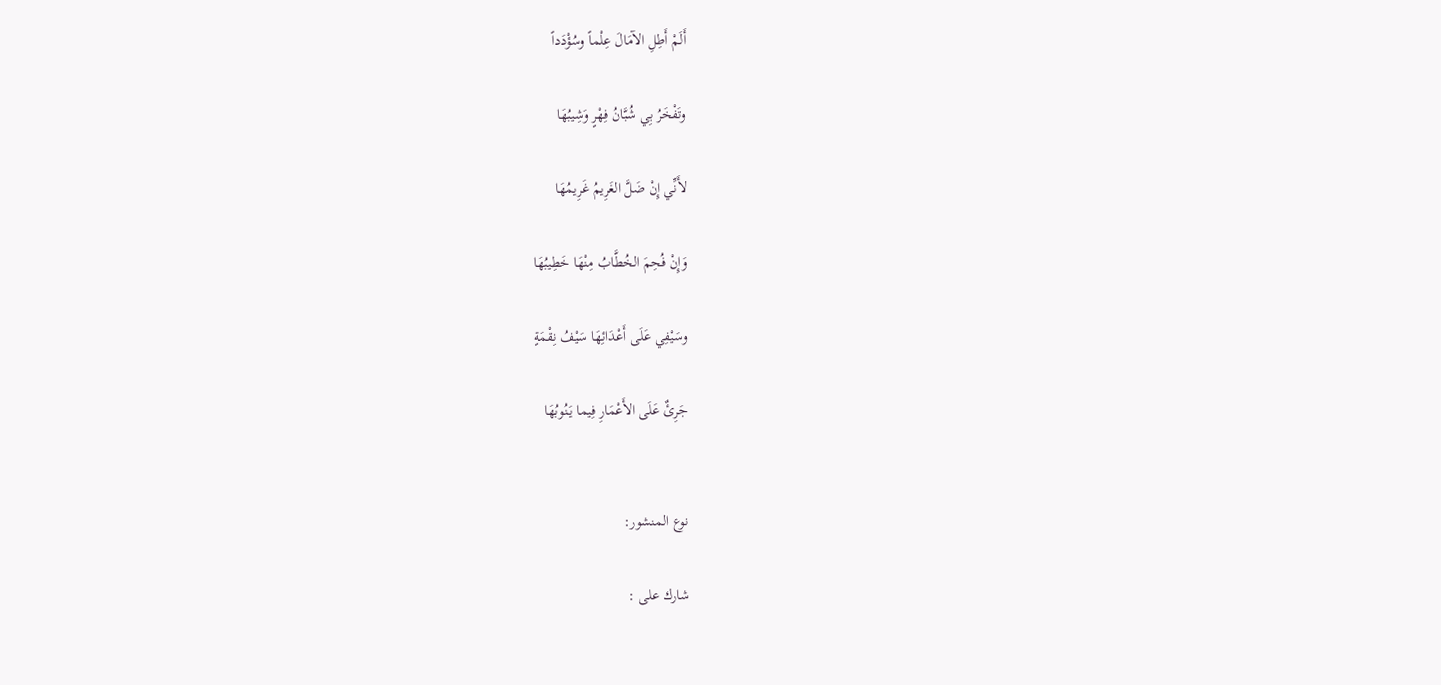أَلَمْ أَطِلِ الآمَالَ عِلْماً وسُؤْدَداً

وتَفْخَرُ بِي شُبَّانُ فِهْرٍ وَشِيبُهَا

لأَنِّي إِنْ ضَلَّ الغَرِيمُ غَرِيمُهَا

وَإِنْ فُحِمَ الخُطَّابُ مِنْهَا خَطِيبُهَا

وسَيْفِي عَلَى أَعْدَائِهَا سَيْفُ نِقْمَةٍ

جَرِئٌ عَلَى الأَعْمَارِ فِيما يَنُوبُهَا


نوع المنشور:

شارك على :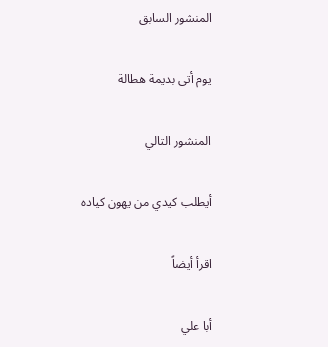المنشور السابق

يوم أتى بديمة هطالة

المنشور التالي

أيطلب كيدي من يهون كياده

اقرأ أيضاً

أبا علي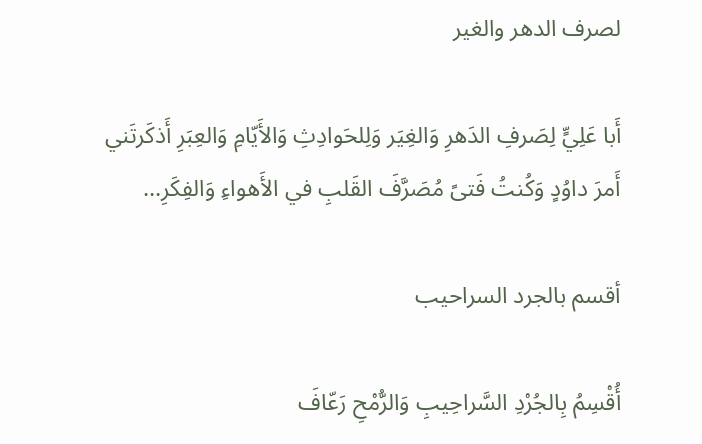لصرف الدهر والغير

أَبا عَلِيٍّ لِصَرفِ الدَهرِ وَالغِيَر وَلِلحَوادِثِ وَالأَيّامِ وَالعِبَرِ أَذكَرتَني أَمرَ داوُدٍ وَكُنتُ فَتىً مُصَرَّفَ القَلبِ في الأَهواءِ وَالفِكَرِ…

أقسم بالجرد السراحيب

أُقْسِمُ بِالجُرْدِ السَّراحِيبِ وَالرُّمْحِ رَعّافَ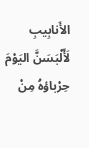الأَنابِيبِ لَأّلْبَسَنَّ اليَوْمَ حِرْباؤهُ مِنْ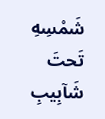شَمْسِهِ تَحتَ شَآبِيبِ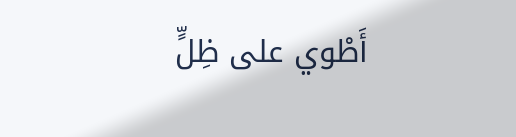أَطْوي على ظِلٍّ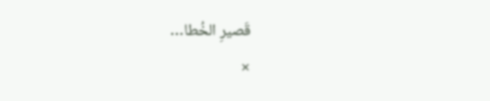قَصيرِ الخُطا…
×